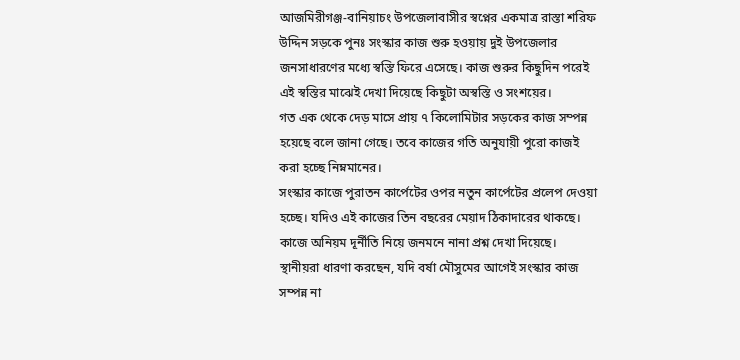আজমিরীগঞ্জ-বানিয়াচং উপজেলাবাসীর স্বপ্নের একমাত্র রাস্তা শরিফ উদ্দিন সড়কে পুনঃ সংস্কার কাজ শুরু হওয়ায় দুই উপজেলার জনসাধারণের মধ্যে স্বস্তি ফিরে এসেছে। কাজ শুরুর কিছুদিন পরেই এই স্বস্তির মাঝেই দেখা দিয়েছে কিছুটা অস্বস্তি ও সংশয়ের।
গত এক থেকে দেড় মাসে প্রায় ৭ কিলোমিটার সড়কের কাজ সম্পন্ন হয়েছে বলে জানা গেছে। তবে কাজের গতি অনুযায়ী পুরো কাজই করা হচ্ছে নিম্নমানের।
সংস্কার কাজে পুরাতন কার্পেটের ওপর নতুন কার্পেটের প্রলেপ দেওয়া হচ্ছে। যদিও এই কাজের তিন বছরের মেয়াদ ঠিকাদারের থাকছে। কাজে অনিয়ম দূর্নীতি নিয়ে জনমনে নানা প্রশ্ন দেখা দিয়েছে।
স্থানীয়রা ধারণা করছেন, যদি বর্ষা মৌসুমের আগেই সংস্কার কাজ সম্পন্ন না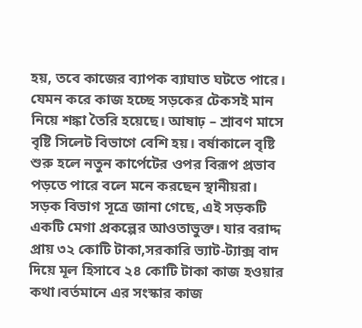হয়, তবে কাজের ব্যাপক ব্যাঘাত ঘটতে পারে। যেমন করে কাজ হচ্ছে সড়কের টেকসই মান নিয়ে শঙ্কা তৈরি হয়েছে। আষাঢ় – শ্রাবণ মাসে বৃষ্টি সিলেট বিভাগে বেশি হয়। বর্ষাকালে বৃষ্টি শুরু হলে নতুন কার্পেটের ওপর বিরূপ প্রভাব পড়তে পারে বলে মনে করছেন স্থানীয়রা।
সড়ক বিভাগ সূত্রে জানা গেছে, এই সড়কটি একটি মেগা প্রকল্পের আওতাভুক্ত। যার বরাদ্দ প্রায় ৩২ কোটি টাকা,সরকারি ভ্যাট-ট্যাক্স বাদ দিয়ে মূল হিসাবে ২৪ কোটি টাকা কাজ হওয়ার কথা।বর্তমানে এর সংস্কার কাজ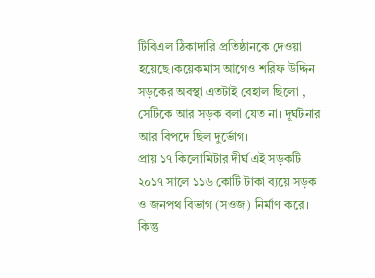টিবিএল ঠিকাদারি প্রতিষ্ঠানকে দেওয়া হয়েছে।কয়েকমাস আগেও শরিফ উদ্দিন সড়কের অবস্থা এতটাই বেহাল ছিলো , সেটিকে আর সড়ক বলা যেত না। দূর্ঘটনার আর বিপদে ছিল দুর্ভোগ।
প্রায় ১৭ কিলোমিটার দীর্ঘ এই সড়কটি ২০১৭ সালে ১১৬ কোটি টাকা ব্যয়ে সড়ক ও জনপথ বিভাগ (সওজ) নির্মাণ করে। কিন্তু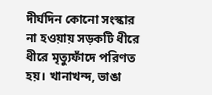দীর্ঘদিন কোনো সংস্কার না হওয়ায় সড়কটি ধীরে ধীরে মৃত্যুফাঁদে পরিণত হয়। খানাখন্দ, ভাঙা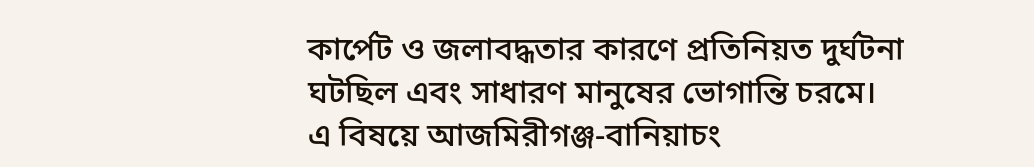কার্পেট ও জলাবদ্ধতার কারণে প্রতিনিয়ত দুর্ঘটনা ঘটছিল এবং সাধারণ মানুষের ভোগান্তি চরমে।
এ বিষয়ে আজমিরীগঞ্জ-বানিয়াচং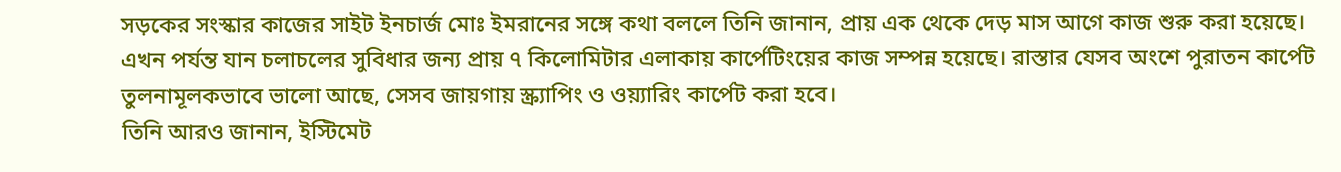সড়কের সংস্কার কাজের সাইট ইনচার্জ মোঃ ইমরানের সঙ্গে কথা বললে তিনি জানান, প্রায় এক থেকে দেড় মাস আগে কাজ শুরু করা হয়েছে। এখন পর্যন্ত যান চলাচলের সুবিধার জন্য প্রায় ৭ কিলোমিটার এলাকায় কার্পেটিংয়ের কাজ সম্পন্ন হয়েছে। রাস্তার যেসব অংশে পুরাতন কার্পেট তুলনামূলকভাবে ভালো আছে, সেসব জায়গায় স্ক্র্যাপিং ও ওয়্যারিং কার্পেট করা হবে।
তিনি আরও জানান, ইস্টিমেট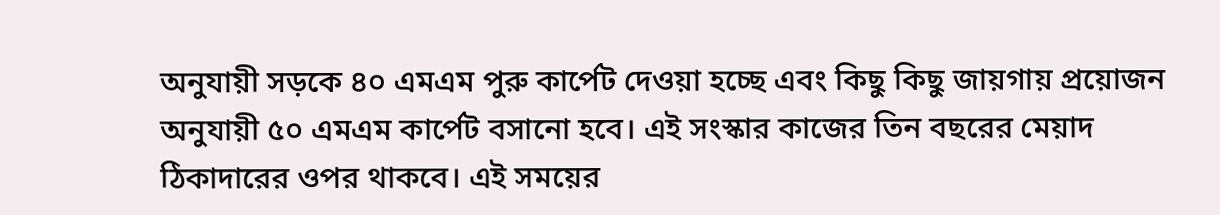অনুযায়ী সড়কে ৪০ এমএম পুরু কার্পেট দেওয়া হচ্ছে এবং কিছু কিছু জায়গায় প্রয়োজন অনুযায়ী ৫০ এমএম কার্পেট বসানো হবে। এই সংস্কার কাজের তিন বছরের মেয়াদ ঠিকাদারের ওপর থাকবে। এই সময়ের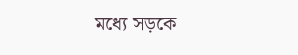মধ্যে সড়কে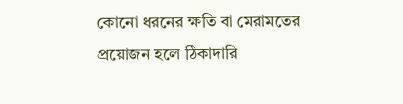কোনো ধরনের ক্ষতি বা মেরামতের প্রয়োজন হলে ঠিকাদারি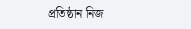প্রতিষ্ঠান নিজ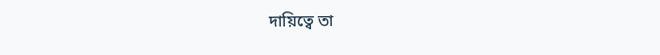দায়িত্বে তা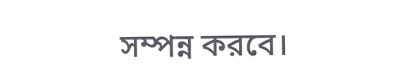সম্পন্ন করবে।